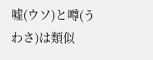嘘(ウソ)と噂(うわさ)は類似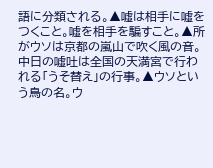語に分類される。▲嘘は相手に嘘をつくこと。嘘を相手を騙すこと。▲所がウソは京都の嵐山で吹く風の音。中日の嘘吐は全国の天満宮で行われる「うそ替え」の行事。▲ウソという鳥の名。ウ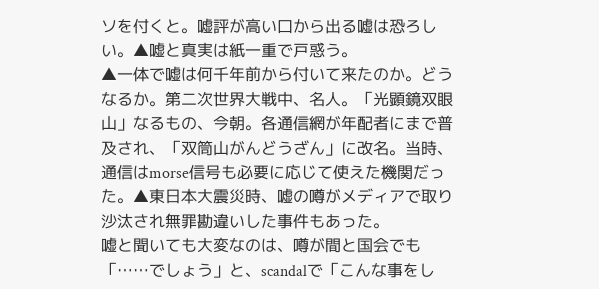ソを付くと。嘘評が高い口から出る嘘は恐ろしい。▲嘘と真実は紙一重で戸惑う。
▲一体で嘘は何千年前から付いて来たのか。どうなるか。第二次世界大戦中、名人。「光顕鏡双眼山」なるもの、今朝。各通信網が年配者にまで普及され、「双筒山がんどうざん」に改名。当時、通信はmorse信号も必要に応じて使えた機関だった。▲東日本大震災時、嘘の噂がメディアで取り沙汰され無罪勘違いした事件もあった。
嘘と聞いても大変なのは、噂が間と国会でも「……でしょう」と、scandalで「こんな事をし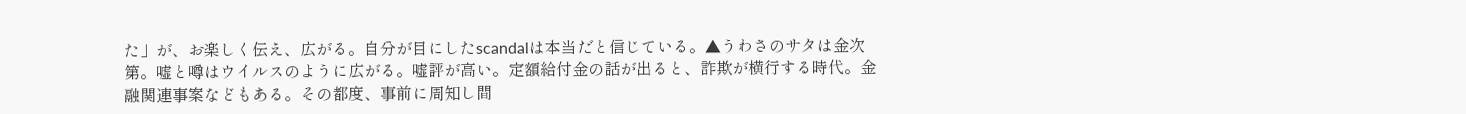た」が、お楽しく伝え、広がる。自分が目にしたscandalは本当だと信じている。▲うわさのサタは金次第。嘘と噂はウイルスのように広がる。嘘評が高い。定額給付金の話が出ると、詐欺が横行する時代。金融関連事案などもある。その都度、事前に周知し間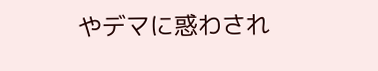やデマに惑わされ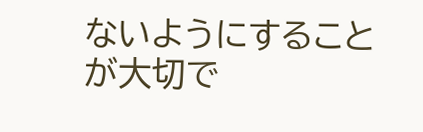ないようにすることが大切で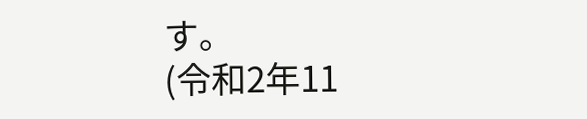す。
(令和2年11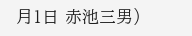月1日 赤池三男)